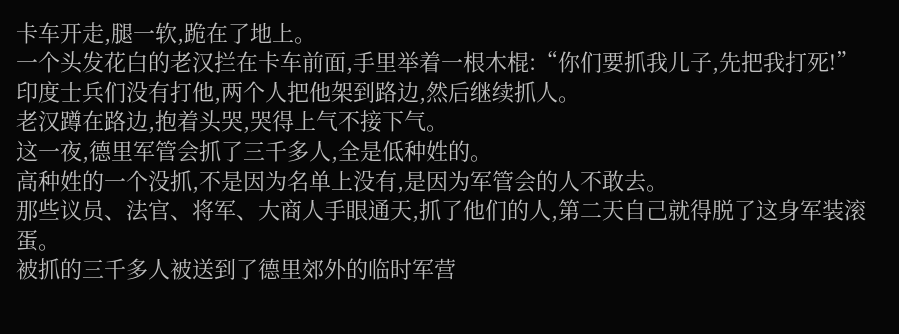卡车开走,腿一软,跪在了地上。
一个头发花白的老汉拦在卡车前面,手里举着一根木棍:“你们要抓我儿子,先把我打死!”
印度士兵们没有打他,两个人把他架到路边,然后继续抓人。
老汉蹲在路边,抱着头哭,哭得上气不接下气。
这一夜,德里军管会抓了三千多人,全是低种姓的。
高种姓的一个没抓,不是因为名单上没有,是因为军管会的人不敢去。
那些议员、法官、将军、大商人手眼通天,抓了他们的人,第二天自己就得脱了这身军装滚蛋。
被抓的三千多人被送到了德里郊外的临时军营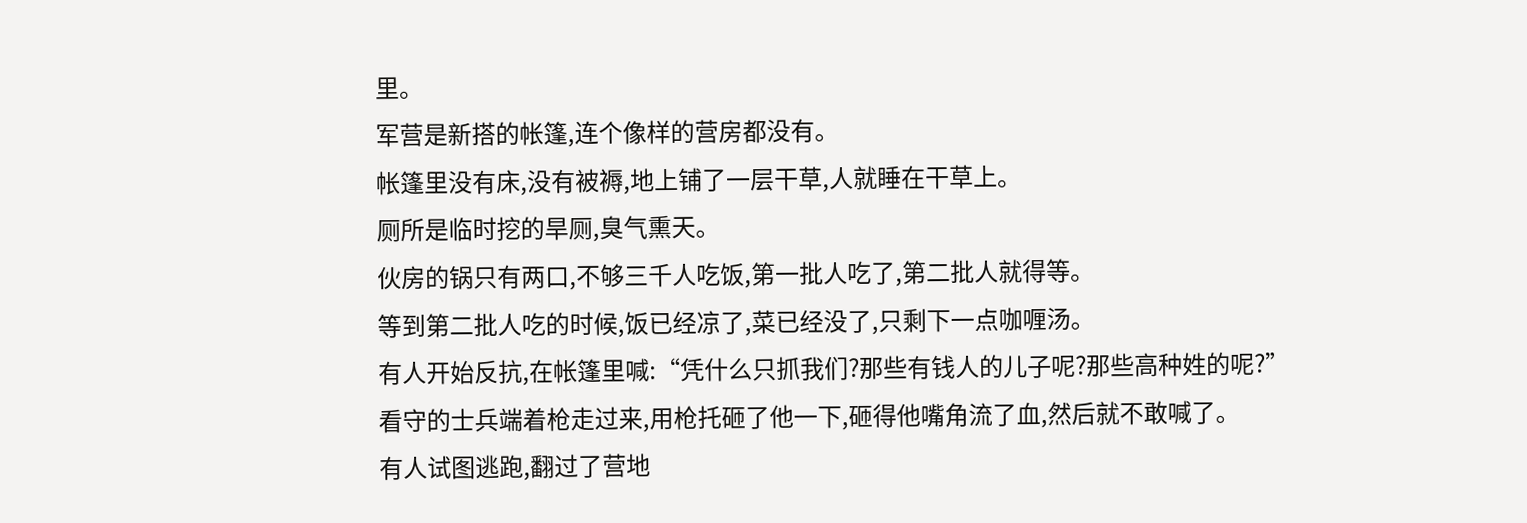里。
军营是新搭的帐篷,连个像样的营房都没有。
帐篷里没有床,没有被褥,地上铺了一层干草,人就睡在干草上。
厕所是临时挖的旱厕,臭气熏天。
伙房的锅只有两口,不够三千人吃饭,第一批人吃了,第二批人就得等。
等到第二批人吃的时候,饭已经凉了,菜已经没了,只剩下一点咖喱汤。
有人开始反抗,在帐篷里喊:“凭什么只抓我们?那些有钱人的儿子呢?那些高种姓的呢?”
看守的士兵端着枪走过来,用枪托砸了他一下,砸得他嘴角流了血,然后就不敢喊了。
有人试图逃跑,翻过了营地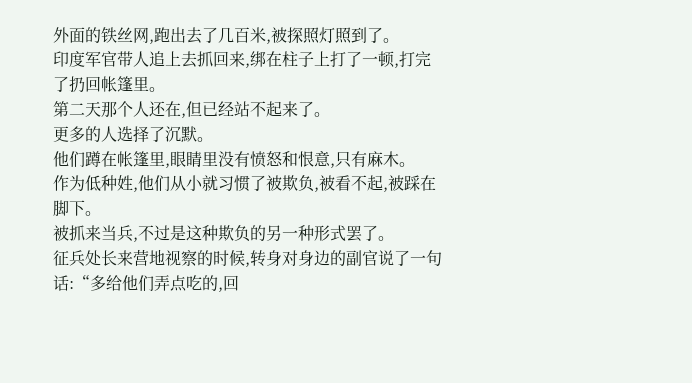外面的铁丝网,跑出去了几百米,被探照灯照到了。
印度军官带人追上去抓回来,绑在柱子上打了一顿,打完了扔回帐篷里。
第二天那个人还在,但已经站不起来了。
更多的人选择了沉默。
他们蹲在帐篷里,眼睛里没有愤怒和恨意,只有麻木。
作为低种姓,他们从小就习惯了被欺负,被看不起,被踩在脚下。
被抓来当兵,不过是这种欺负的另一种形式罢了。
征兵处长来营地视察的时候,转身对身边的副官说了一句话:“多给他们弄点吃的,回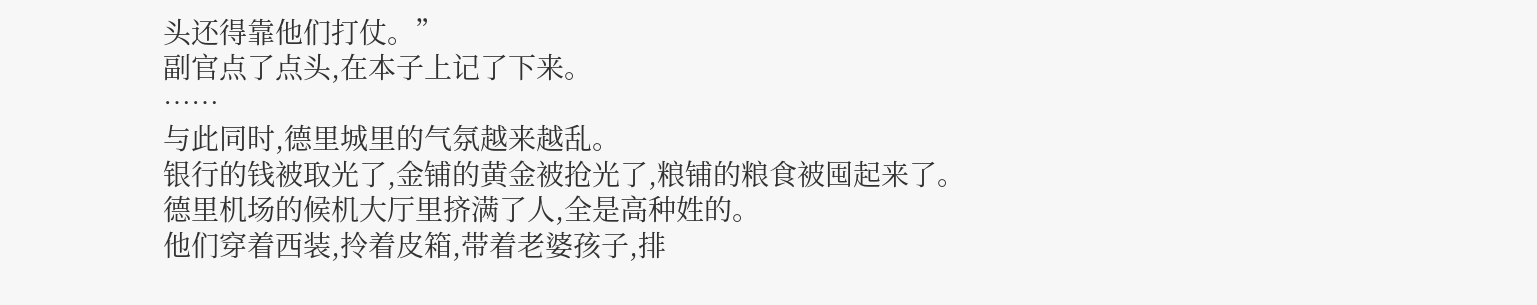头还得靠他们打仗。”
副官点了点头,在本子上记了下来。
……
与此同时,德里城里的气氛越来越乱。
银行的钱被取光了,金铺的黄金被抢光了,粮铺的粮食被囤起来了。
德里机场的候机大厅里挤满了人,全是高种姓的。
他们穿着西装,拎着皮箱,带着老婆孩子,排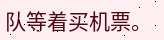队等着买机票。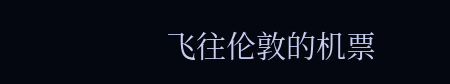飞往伦敦的机票